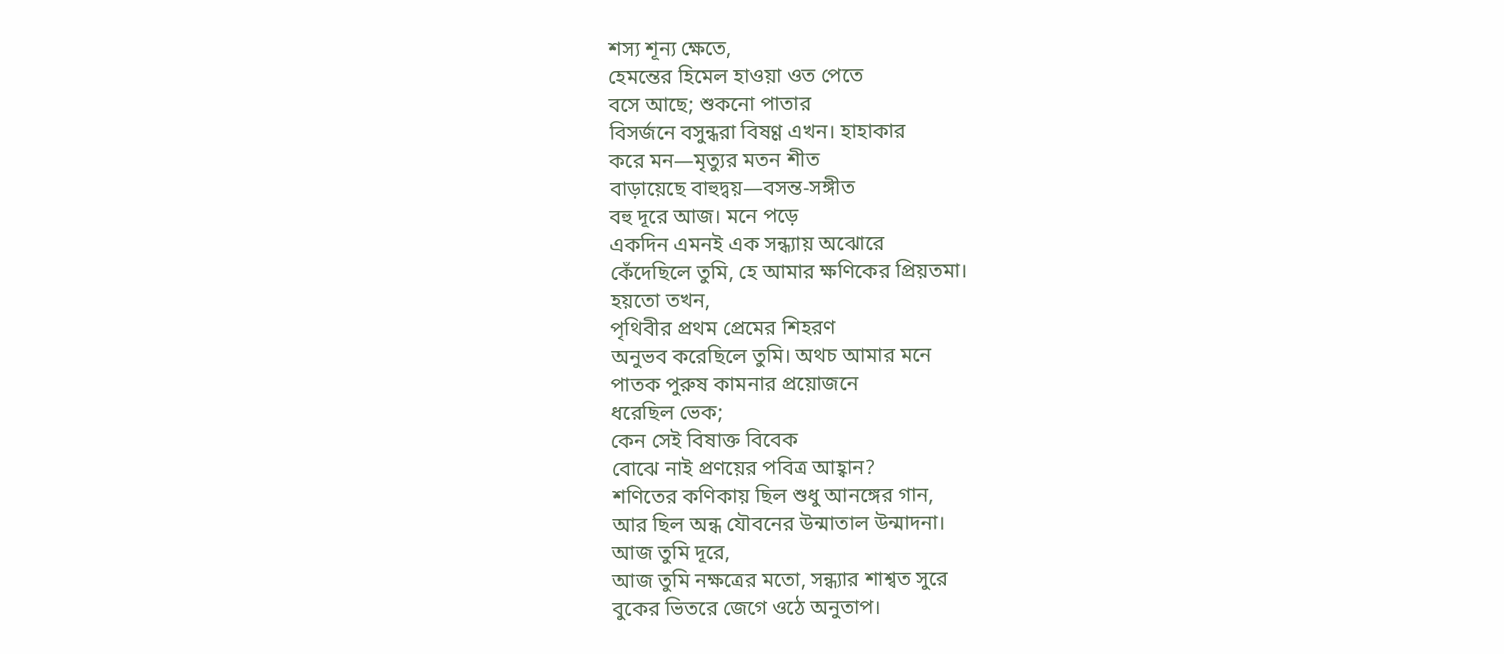শস্য শূন্য ক্ষেতে,
হেমন্তের হিমেল হাওয়া ওত পেতে
বসে আছে; শুকনো পাতার
বিসর্জনে বসুন্ধরা বিষণ্ণ এখন। হাহাকার
করে মন—মৃত্যুর মতন শীত
বাড়ায়েছে বাহুদ্বয়—বসন্ত-সঙ্গীত
বহু দূরে আজ। মনে পড়ে
একদিন এমনই এক সন্ধ্যায় অঝোরে
কেঁদেছিলে তুমি, হে আমার ক্ষণিকের প্রিয়তমা।
হয়তো তখন,
পৃথিবীর প্রথম প্রেমের শিহরণ
অনুভব করেছিলে তুমি। অথচ আমার মনে
পাতক পুরুষ কামনার প্রয়োজনে
ধরেছিল ভেক;
কেন সেই বিষাক্ত বিবেক
বোঝে নাই প্রণয়ের পবিত্র আহ্বান?
শণিতের কণিকায় ছিল শুধু আনঙ্গের গান,
আর ছিল অন্ধ যৌবনের উন্মাতাল উন্মাদনা।
আজ তুমি দূরে,
আজ তুমি নক্ষত্রের মতো, সন্ধ্যার শাশ্বত সুরে
বুকের ভিতরে জেগে ওঠে অনুতাপ।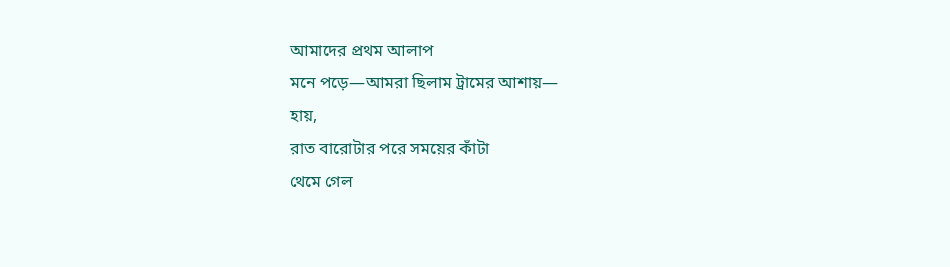আমাদের প্রথম আলাপ
মনে পড়ে—আমরা ছিলাম ট্রামের আশায়—
হায়,
রাত বারোটার পরে সময়ের কাঁটা
থেমে গেল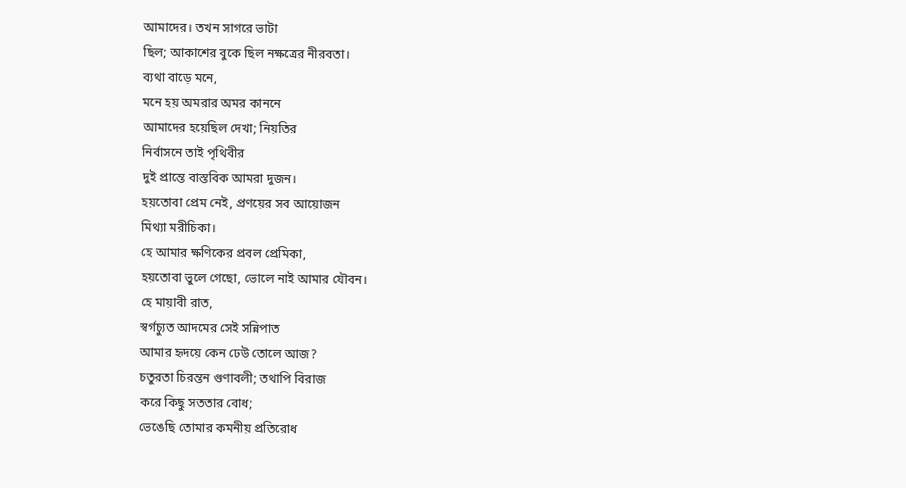আমাদের। তখন সাগরে ভাটা
ছিল; আকাশের বুকে ছিল নক্ষত্রের নীরবতা।
ব্যথা বাড়ে মনে,
মনে হয় অমরার অমর কাননে
আমাদের হয়েছিল দেখা; নিয়তির
নির্বাসনে তাই পৃথিবীর
দুই প্রান্তে বাস্তবিক আমরা দুজন।
হয়তোবা প্রেম নেই, প্রণয়ের সব আয়োজন
মিথ্যা মরীচিকা।
হে আমার ক্ষণিকের প্রবল প্রেমিকা,
হয়তোবা ভুলে গেছো, ভোলে নাই আমার যৌবন।
হে মায়াবী রাত,
স্বর্গচ্যুত আদমের সেই সন্নিপাত
আমার হৃদয়ে কেন ঢেউ তোলে আজ?
চতুরতা চিরন্তন গুণাবলী; তথাপি বিরাজ
করে কিছু সততার বোধ;
ভেঙেছি তোমার কমনীয় প্রতিরোধ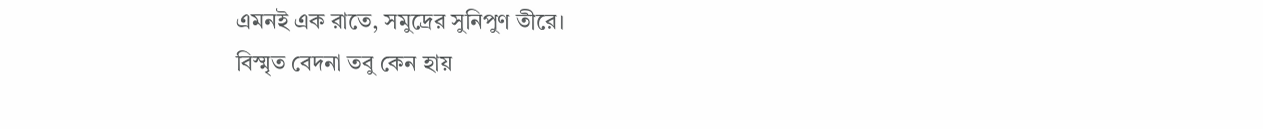এমনই এক রাতে, সমুদ্রের সুনিপুণ তীরে।
বিস্মৃত বেদনা তবু কেন হায়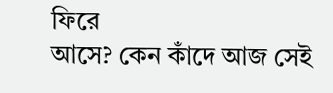ফিরে
আসে? কেন কাঁদে আজ সেই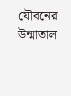যৌবনের উন্মাতাল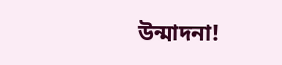উন্মাদনা!